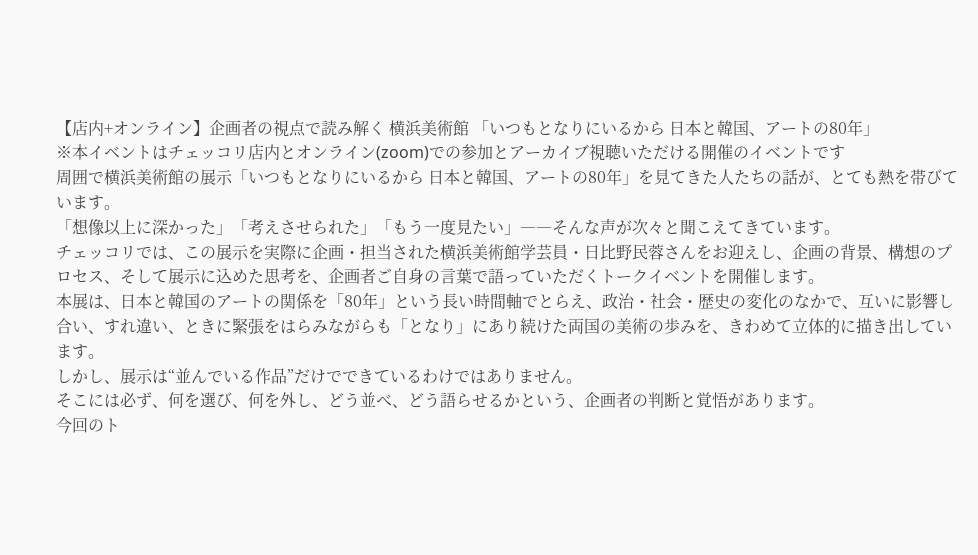【店内+オンライン】企画者の視点で読み解く 横浜美術館 「いつもとなりにいるから 日本と韓国、アートの80年」
※本イベントはチェッコリ店内とオンライン(zoom)での参加とアーカイブ視聴いただける開催のイベントです
周囲で横浜美術館の展示「いつもとなりにいるから 日本と韓国、アートの80年」を見てきた人たちの話が、とても熱を帯びています。
「想像以上に深かった」「考えさせられた」「もう一度見たい」――そんな声が次々と聞こえてきています。
チェッコリでは、この展示を実際に企画・担当された横浜美術館学芸員・日比野民蓉さんをお迎えし、企画の背景、構想のプロセス、そして展示に込めた思考を、企画者ご自身の言葉で語っていただくトークイベントを開催します。
本展は、日本と韓国のアートの関係を「80年」という長い時間軸でとらえ、政治・社会・歴史の変化のなかで、互いに影響し合い、すれ違い、ときに緊張をはらみながらも「となり」にあり続けた両国の美術の歩みを、きわめて立体的に描き出しています。
しかし、展示は“並んでいる作品”だけでできているわけではありません。
そこには必ず、何を選び、何を外し、どう並べ、どう語らせるかという、企画者の判断と覚悟があります。
今回のト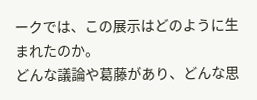ークでは、この展示はどのように生まれたのか。
どんな議論や葛藤があり、どんな思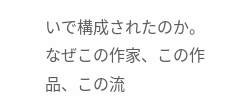いで構成されたのか。
なぜこの作家、この作品、この流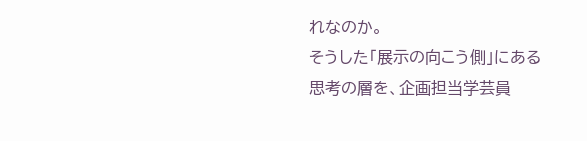れなのか。
そうした「展示の向こう側」にある思考の層を、企画担当学芸員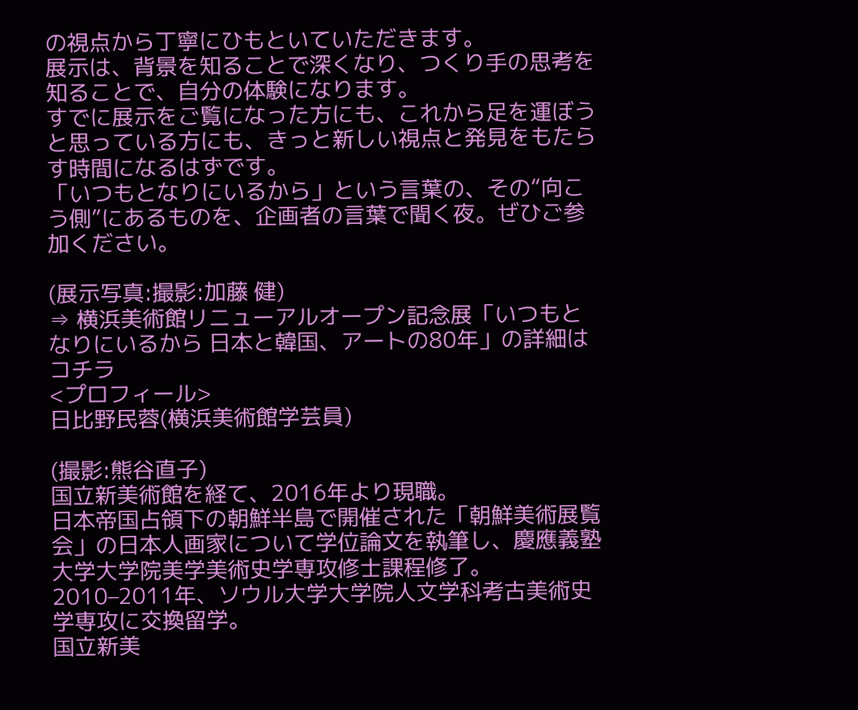の視点から丁寧にひもといていただきます。
展示は、背景を知ることで深くなり、つくり手の思考を知ることで、自分の体験になります。
すでに展示をご覧になった方にも、これから足を運ぼうと思っている方にも、きっと新しい視点と発見をもたらす時間になるはずです。
「いつもとなりにいるから」という言葉の、その“向こう側”にあるものを、企画者の言葉で聞く夜。ぜひご参加ください。

(展示写真:撮影:加藤 健)
⇒ 横浜美術館リニューアルオープン記念展「いつもとなりにいるから 日本と韓国、アートの80年」の詳細はコチラ
<プロフィール>
日比野民蓉(横浜美術館学芸員)

(撮影:熊谷直子)
国立新美術館を経て、2016年より現職。
日本帝国占領下の朝鮮半島で開催された「朝鮮美術展覧会」の日本人画家について学位論文を執筆し、慶應義塾大学大学院美学美術史学専攻修士課程修了。
2010–2011年、ソウル大学大学院人文学科考古美術史学専攻に交換留学。
国立新美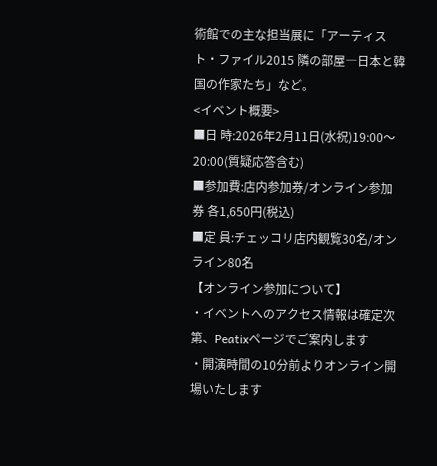術館での主な担当展に「アーティスト・ファイル2015 隣の部屋―日本と韓国の作家たち」など。
<イベント概要>
■日 時:2026年2月11日(水祝)19:00〜20:00(質疑応答含む)
■参加費:店内参加券/オンライン参加券 各1,650円(税込)
■定 員:チェッコリ店内観覧30名/オンライン80名
【オンライン参加について】
・イベントへのアクセス情報は確定次第、Peatixページでご案内します
・開演時間の10分前よりオンライン開場いたします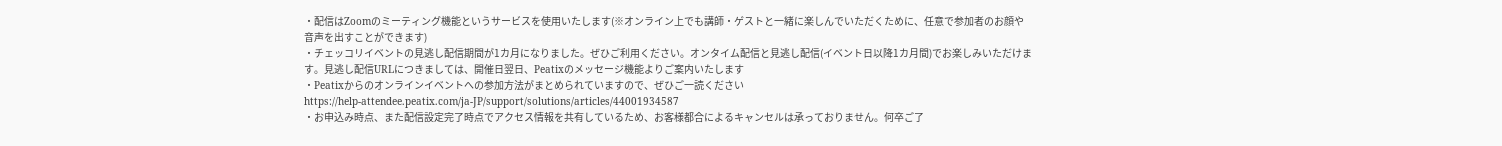・配信はZoomのミーティング機能というサービスを使用いたします(※オンライン上でも講師・ゲストと一緒に楽しんでいただくために、任意で参加者のお顔や音声を出すことができます)
・チェッコリイベントの見逃し配信期間が1カ月になりました。ぜひご利用ください。オンタイム配信と見逃し配信(イベント日以降1カ月間)でお楽しみいただけます。見逃し配信URLにつきましては、開催日翌日、Peatixのメッセージ機能よりご案内いたします
・Peatixからのオンラインイベントへの参加方法がまとめられていますので、ぜひご一読ください
https://help-attendee.peatix.com/ja-JP/support/solutions/articles/44001934587
・お申込み時点、また配信設定完了時点でアクセス情報を共有しているため、お客様都合によるキャンセルは承っておりません。何卒ご了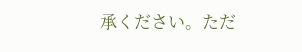承ください。ただ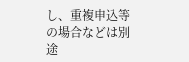し、重複申込等の場合などは別途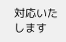対応いたします